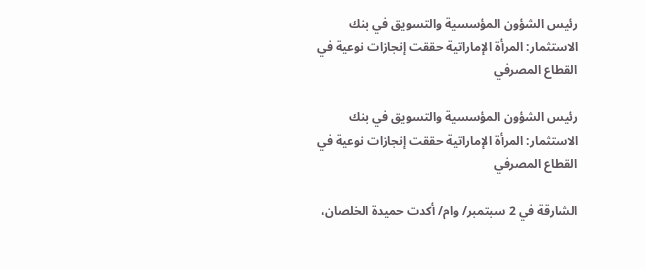رئيس الشؤون المؤسسية والتسويق في بنك الاستثمار: المرأة الإماراتية حققت إنجازات نوعية في القطاع المصرفي

رئيس الشؤون المؤسسية والتسويق في بنك الاستثمار: المرأة الإماراتية حققت إنجازات نوعية في القطاع المصرفي

الشارقة في 2 سبتمبر/ وام/ أكدت حميدة الخلصان،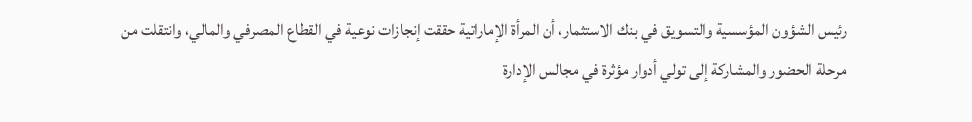رئيس الشؤون المؤسسية والتسويق في بنك الاستثمار، أن المرأة الإماراتية حققت إنجازات نوعية في القطاع المصرفي والمالي، وانتقلت من مرحلة الحضور والمشاركة إلى تولي أدوار مؤثرة في مجالس الإدارة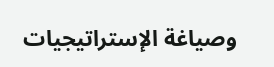وصياغة الإستراتيجيات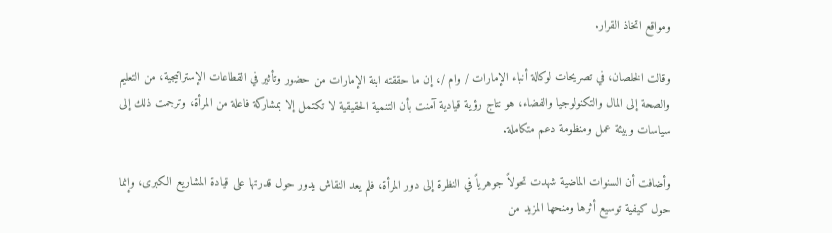ومواقع اتخاذ القرار.

وقالت الخلصان، في تصريحات لوكالة أنباء الإمارات / وام /، إن ما حققته ابنة الإمارات من حضور وتأثير في القطاعات الإستراتيجية، من التعليم والصحة إلى المال والتكنولوجيا والفضاء، هو نتاج رؤية قيادية آمنت بأن التنمية الحقيقية لا تكتمل إلا بمشاركة فاعلة من المرأة، وترجمت ذلك إلى سياسات وبيئة عمل ومنظومة دعم متكاملة.

وأضافت أن السنوات الماضية شهدت تحولاً جوهرياً في النظرة إلى دور المرأة، فلم يعد النقاش يدور حول قدرتها على قيادة المشاريع الكبرى، وإنما حول كيفية توسيع أثرها ومنحها المزيد من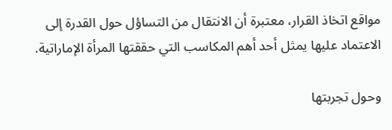مواقع اتخاذ القرار، معتبرة أن الانتقال من التساؤل حول القدرة إلى الاعتماد عليها يمثل أحد أهم المكاسب التي حققتها المرأة الإماراتية.

وحول تجربتها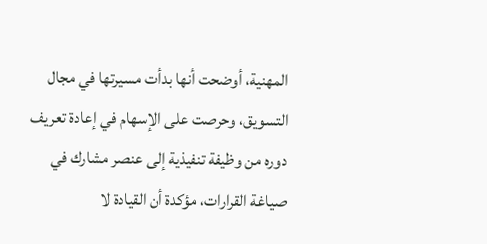المهنية، أوضحت أنها بدأت مسيرتها في مجال التسويق، وحرصت على الإسهام في إعادة تعريف دوره من وظيفة تنفيذية إلى عنصر مشارك في صياغة القرارات، مؤكدة أن القيادة لا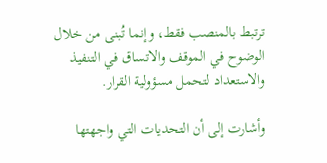ترتبط بالمنصب فقط، وإنما تُبنى من خلال الوضوح في الموقف والاتساق في التنفيذ والاستعداد لتحمل مسؤولية القرار.

وأشارت إلى أن التحديات التي واجهتها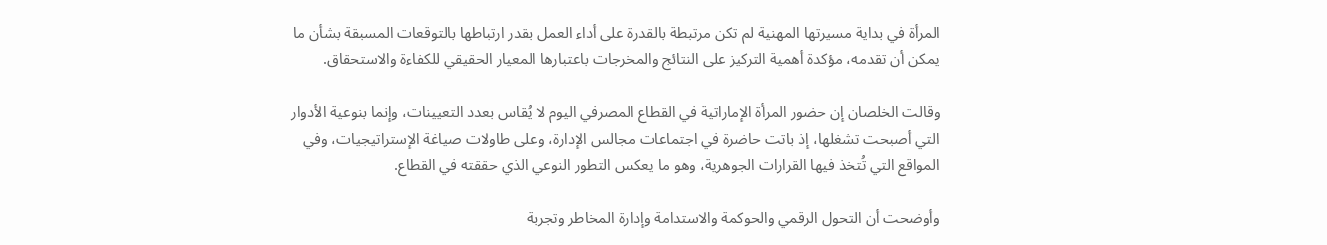المرأة في بداية مسيرتها المهنية لم تكن مرتبطة بالقدرة على أداء العمل بقدر ارتباطها بالتوقعات المسبقة بشأن ما يمكن أن تقدمه، مؤكدة أهمية التركيز على النتائج والمخرجات باعتبارها المعيار الحقيقي للكفاءة والاستحقاق.

وقالت الخلصان إن حضور المرأة الإماراتية في القطاع المصرفي اليوم لا يُقاس بعدد التعيينات، وإنما بنوعية الأدوار التي أصبحت تشغلها، إذ باتت حاضرة في اجتماعات مجالس الإدارة، وعلى طاولات صياغة الإستراتيجيات، وفي المواقع التي تُتخذ فيها القرارات الجوهرية، وهو ما يعكس التطور النوعي الذي حققته في القطاع.

وأوضحت أن التحول الرقمي والحوكمة والاستدامة وإدارة المخاطر وتجربة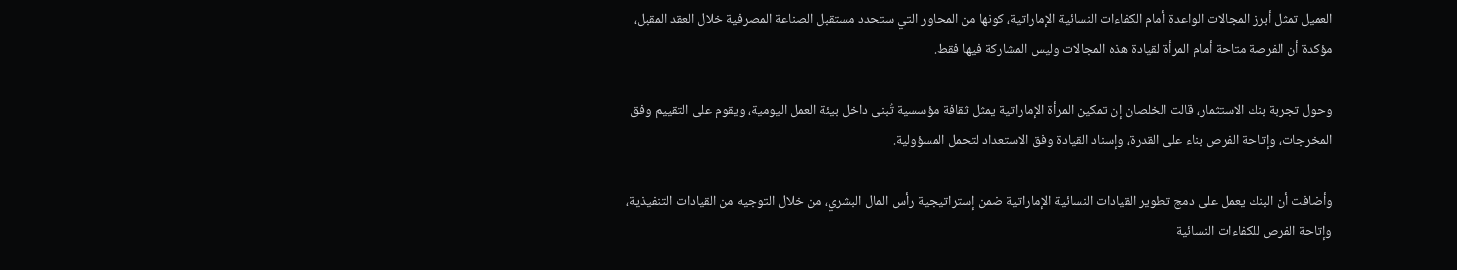العميل تمثل أبرز المجالات الواعدة أمام الكفاءات النسائية الإماراتية، كونها من المحاور التي ستحدد مستقبل الصناعة المصرفية خلال العقد المقبل، مؤكدة أن الفرصة متاحة أمام المرأة لقيادة هذه المجالات وليس المشاركة فيها فقط.

وحول تجربة بنك الاستثمار، قالت الخلصان إن تمكين المرأة الإماراتية يمثل ثقافة مؤسسية تُبنى داخل بيئة العمل اليومية، ويقوم على التقييم وفق المخرجات، وإتاحة الفرص بناء على القدرة، وإسناد القيادة وفق الاستعداد لتحمل المسؤولية.

وأضافت أن البنك يعمل على دمج تطوير القيادات النسائية الإماراتية ضمن إستراتيجية رأس المال البشري، من خلال التوجيه من القيادات التنفيذية، وإتاحة الفرص للكفاءات النسائية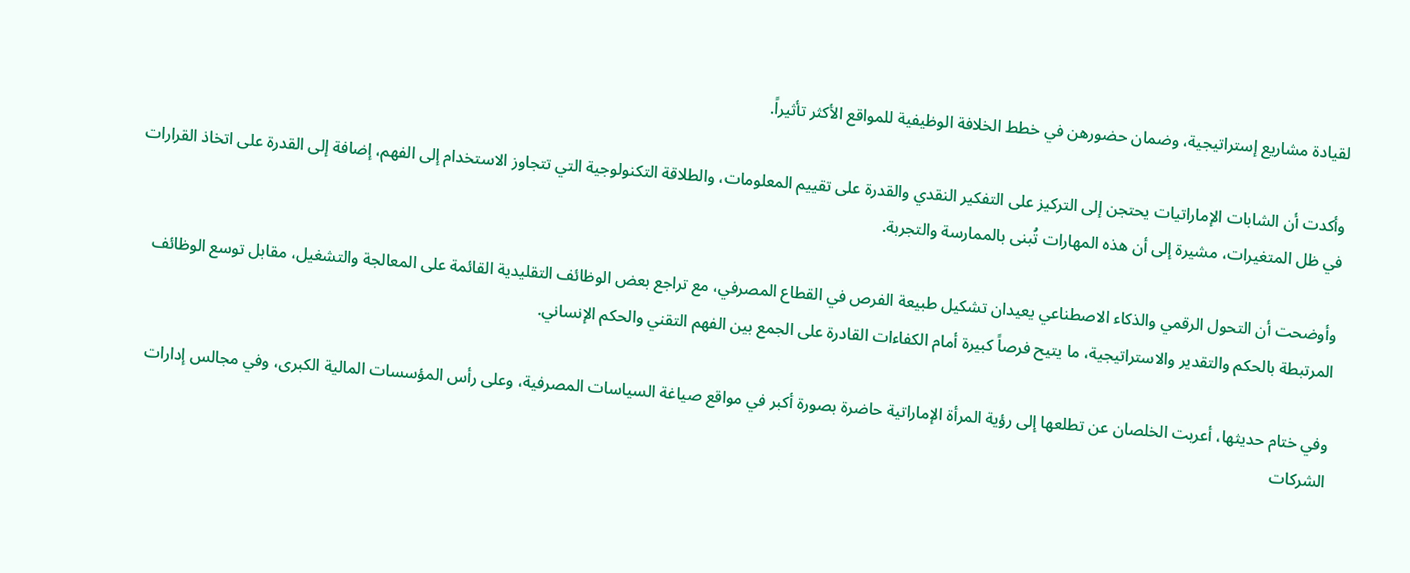لقيادة مشاريع إستراتيجية، وضمان حضورهن في خطط الخلافة الوظيفية للمواقع الأكثر تأثيراً.

وأكدت أن الشابات الإماراتيات يحتجن إلى التركيز على التفكير النقدي والقدرة على تقييم المعلومات، والطلاقة التكنولوجية التي تتجاوز الاستخدام إلى الفهم، إضافة إلى القدرة على اتخاذ القرارات في ظل المتغيرات، مشيرة إلى أن هذه المهارات تُبنى بالممارسة والتجربة.

وأوضحت أن التحول الرقمي والذكاء الاصطناعي يعيدان تشكيل طبيعة الفرص في القطاع المصرفي، مع تراجع بعض الوظائف التقليدية القائمة على المعالجة والتشغيل، مقابل توسع الوظائف المرتبطة بالحكم والتقدير والاستراتيجية، ما يتيح فرصاً كبيرة أمام الكفاءات القادرة على الجمع بين الفهم التقني والحكم الإنساني.

وفي ختام حديثها، أعربت الخلصان عن تطلعها إلى رؤية المرأة الإماراتية حاضرة بصورة أكبر في مواقع صياغة السياسات المصرفية، وعلى رأس المؤسسات المالية الكبرى، وفي مجالس إدارات الشركات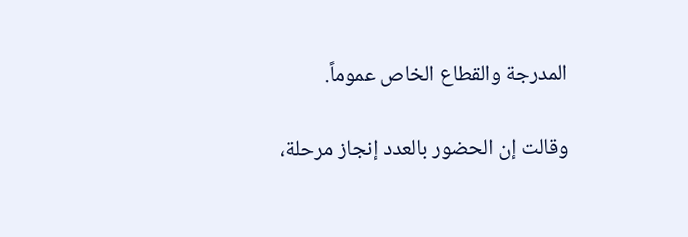المدرجة والقطاع الخاص عموماً.

وقالت إن الحضور بالعدد إنجاز مرحلة،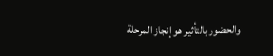والحضور بالتأثير هو إنجاز المرحلة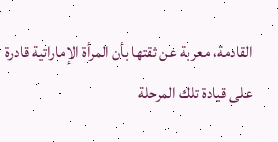القادمة، معربة عن ثقتها بأن المرأة الإماراتية قادرة على قيادة تلك المرحلة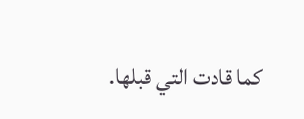كما قادت التي قبلها.